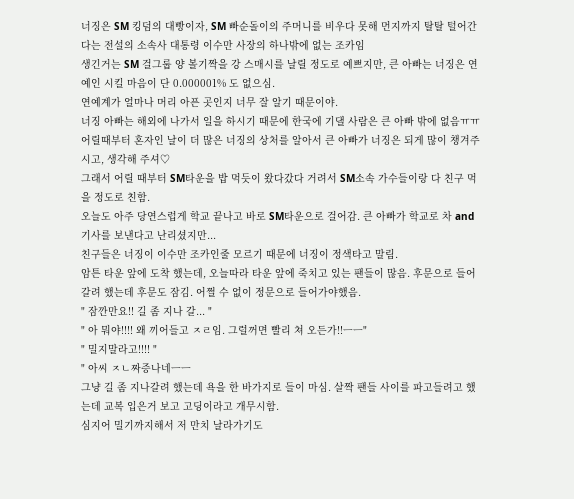너징은 SM 킹덤의 대빵이자, SM 빠순돌이의 주머니를 비우다 못해 먼지까지 탈탈 털어간다는 전설의 소속사 대통령 이수만 사장의 하나밖에 없는 조카임
생긴거는 SM 걸그룹 양 볼기짝을 강 스매시를 날릴 정도로 예쁘지만, 큰 아빠는 너징은 연예인 시킬 마음이 단 0.000001% 도 없으심.
연예계가 얼마나 머리 아픈 곳인지 너무 잘 알기 때문이야.
너징 아빠는 해외에 나가서 일을 하시기 때문에 한국에 기댈 사람은 큰 아빠 밖에 없음ㅠㅠ
어릴때부터 혼자인 날이 더 많은 너징의 상처를 알아서 큰 아빠가 너징은 되게 많이 챙겨주시고, 생각해 주셔♡
그래서 어릴 때부터 SM타운을 밥 먹듯이 왔다갔다 거려서 SM소속 가수들이랑 다 친구 먹을 정도로 친함.
오늘도 아주 당연스럽게 학교 끝나고 바로 SM타운으로 걸어감. 큰 아빠가 학교로 차 and 기사를 보낸다고 난리셨지만...
친구들은 너징이 이수만 조카인줄 모르기 때문에 너징이 정색타고 말림.
암튼 타운 앞에 도착 했는데, 오늘따라 타운 앞에 죽치고 있는 팬들이 많음. 후문으로 들어갈려 했는데 후문도 잠김. 어쩔 수 없이 정문으로 들어가야했음.
" 잠깐만요!! 길 좀 지나 갈... "
" 아 뭐야!!!! 왜 끼어들고 ㅈㄹ임. 그럴꺼면 빨리 쳐 오든가!!ㅡㅡ"
" 밀지말라고!!!! "
" 아씨 ㅈㄴ짜증나네ㅡㅡ
그냥 길 좀 지나갈려 했는데 욕을 한 바가지로 들이 마심. 살짝 팬들 사이를 파고들려고 했는데 교복 입은거 보고 고딩이라고 개무시함.
심지어 밀기까지해서 저 만치 날라가기도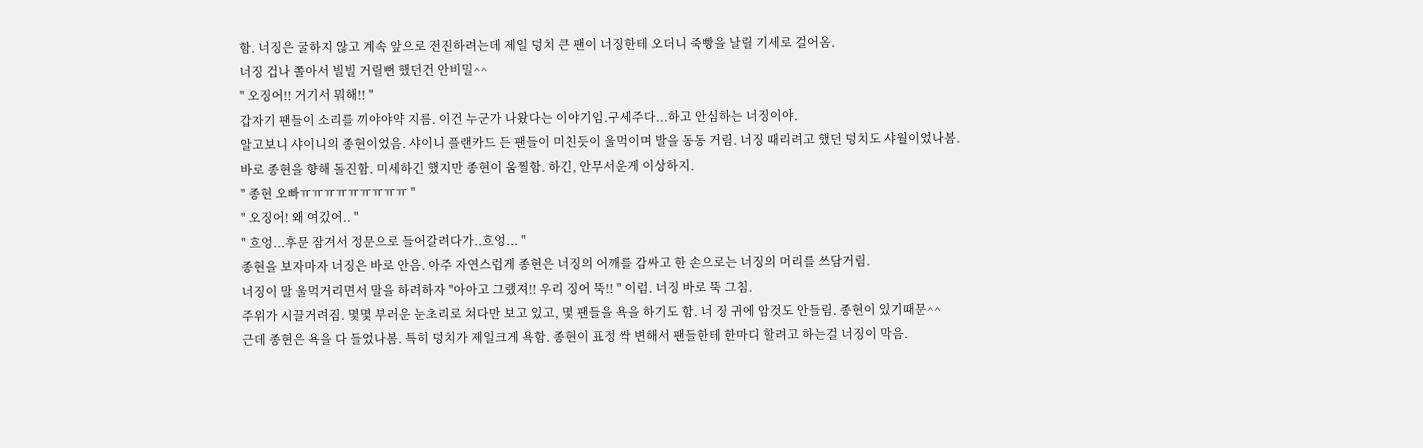함. 너징은 굴하지 않고 계속 앞으로 전진하려는데 제일 덩치 큰 팬이 너징한테 오더니 죽빵을 날릴 기세로 걸어옴.
너징 겁나 쫄아서 빌빌 거릴뻔 했던건 안비밀^^
" 오징어!! 거기서 뭐해!! "
갑자기 팬들이 소리를 끼야야약 지름. 이건 누군가 나왔다는 이야기임.구세주다...하고 안심하는 너징이야.
알고보니 샤이니의 종현이었음. 샤이니 플랜카드 든 팬들이 미친듯이 울먹이며 발을 동동 거림. 너징 때리려고 했던 덩치도 샤월이었나봄.
바로 종현을 향해 돌진함. 미세하긴 했지만 종현이 움찔함. 하긴, 안무서운게 이상하지.
" 종현 오빠ㅠㅠㅠㅠㅠㅠㅠㅠㅠ "
" 오징어! 왜 여깄어.. "
" 흐엉...후문 잠겨서 정문으로 들어갈려다가..흐엉... "
종현을 보자마자 너징은 바로 안음. 아주 자연스럽게 종현은 너징의 어깨를 감싸고 한 손으로는 너징의 머리를 쓰담거림.
너징이 말 울먹거리면서 말을 하려하자 "아아고 그랬져!! 우리 징어 뚝!! " 이럼. 너징 바로 뚝 그침.
주위가 시끌거려짐. 몇몇 부러운 눈초리로 쳐다만 보고 있고, 몇 팬들을 욕을 하기도 함. 너 징 귀에 암것도 안들림. 종현이 있기때문^^
근데 종현은 욕을 다 들었나봄. 특히 덩치가 제일크게 욕함. 종현이 표정 싹 변해서 팬들한테 한마디 할려고 하는걸 너징이 막음.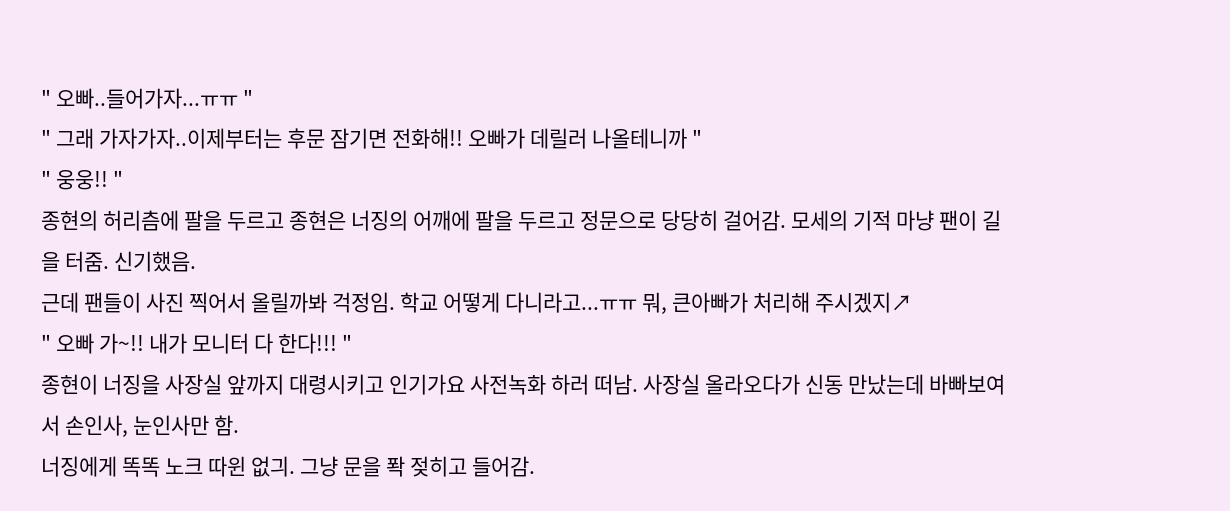" 오빠..들어가자...ㅠㅠ "
" 그래 가자가자..이제부터는 후문 잠기면 전화해!! 오빠가 데릴러 나올테니까 "
" 웅웅!! "
종현의 허리츰에 팔을 두르고 종현은 너징의 어깨에 팔을 두르고 정문으로 당당히 걸어감. 모세의 기적 마냥 팬이 길을 터줌. 신기했음.
근데 팬들이 사진 찍어서 올릴까봐 걱정임. 학교 어떻게 다니라고...ㅠㅠ 뭐, 큰아빠가 처리해 주시겠지↗
" 오빠 가~!! 내가 모니터 다 한다!!! "
종현이 너징을 사장실 앞까지 대령시키고 인기가요 사전녹화 하러 떠남. 사장실 올라오다가 신동 만났는데 바빠보여서 손인사, 눈인사만 함.
너징에게 똑똑 노크 따윈 없긔. 그냥 문을 퐉 젖히고 들어감.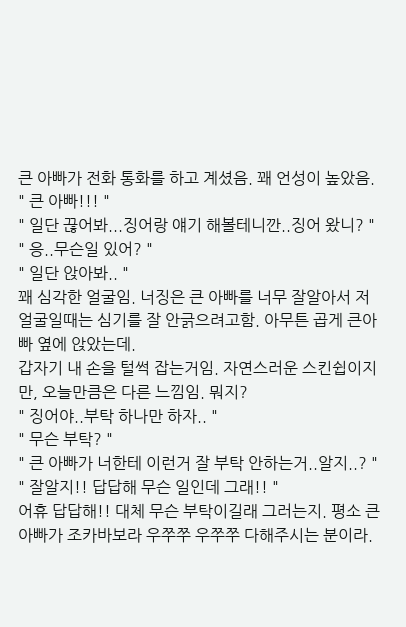큰 아빠가 전화 통화를 하고 계셨음. 꽤 언성이 높았음.
" 큰 아빠!!! "
" 일단 끊어봐...징어랑 얘기 해볼테니깐..징어 왔니? "
" 응..무슨일 있어? "
" 일단 앉아봐.. "
꽤 심각한 얼굴임. 너징은 큰 아빠를 너무 잘알아서 저 얼굴일때는 심기를 잘 안긁으려고함. 아무튼 곱게 큰아빠 옆에 앉았는데.
갑자기 내 손을 털썩 잡는거임. 자연스러운 스킨쉽이지만, 오늘만큼은 다른 느낌임. 뭐지?
" 징어야..부탁 하나만 하자.. "
" 무슨 부탁? "
" 큰 아빠가 너한테 이런거 잘 부탁 안하는거..알지..? "
" 잘알지!! 답답해 무슨 일인데 그래!! "
어휴 답답해!! 대체 무슨 부탁이길래 그러는지. 평소 큰아빠가 조카바보라 우쭈쭈 우쭈쭈 다해주시는 분이라.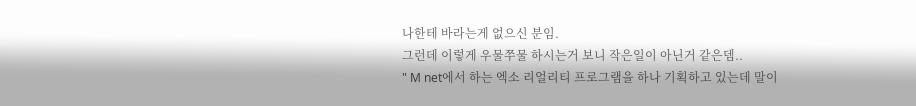나한테 바라는게 없으신 분임.
그런데 이렇게 우물쭈물 하시는거 보니 작은일이 아닌거 같은뎀..
" M net에서 하는 엑소 리얼리티 프로그램을 하나 기획하고 있는데 말이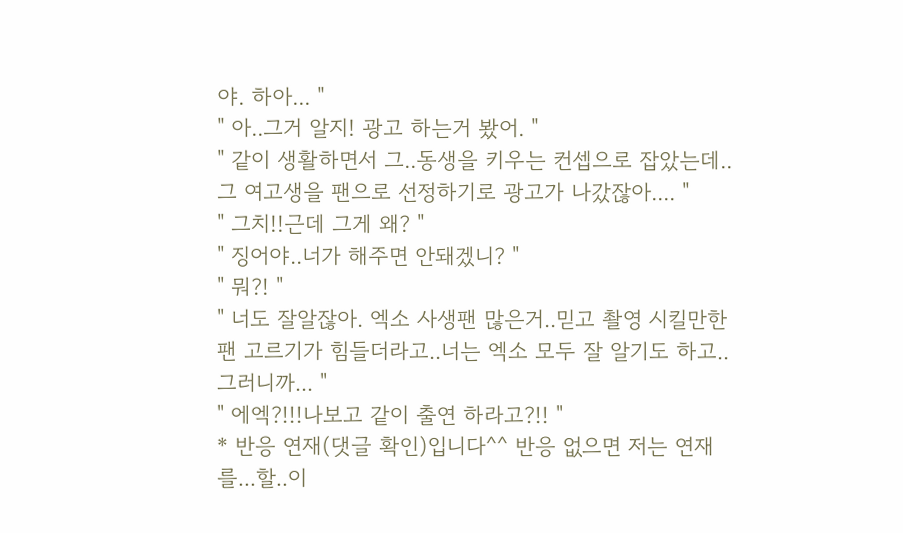야. 하아... "
" 아..그거 알지! 광고 하는거 봤어. "
" 같이 생활하면서 그..동생을 키우는 컨셉으로 잡았는데..그 여고생을 팬으로 선정하기로 광고가 나갔잖아.... "
" 그치!!근데 그게 왜? "
" 징어야..너가 해주면 안돼겠니? "
" 뭐?! "
" 너도 잘알잖아. 엑소 사생팬 많은거..믿고 촬영 시킬만한 팬 고르기가 힘들더라고..너는 엑소 모두 잘 알기도 하고..그러니까... "
" 에엑?!!!나보고 같이 출연 하라고?!! "
* 반응 연재(댓글 확인)입니다^^ 반응 없으면 저는 연재를...할..이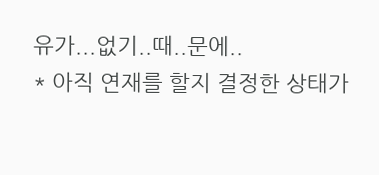유가...없기..때..문에..
* 아직 연재를 할지 결정한 상태가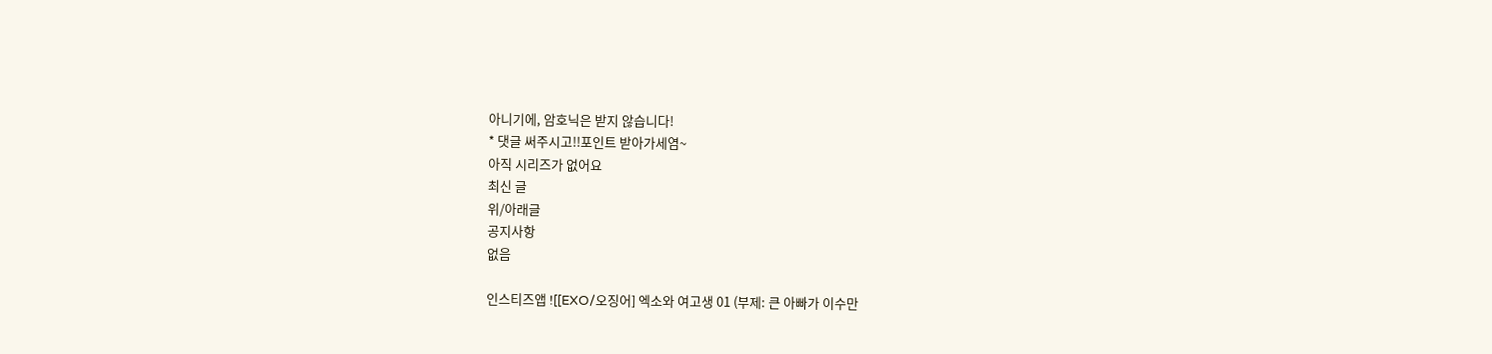아니기에, 암호닉은 받지 않습니다!
* 댓글 써주시고!!포인트 받아가세염~
아직 시리즈가 없어요
최신 글
위/아래글
공지사항
없음

인스티즈앱 ![[EXO/오징어] 엑소와 여고생 01 (부제: 큰 아빠가 이수만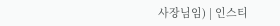사장님임) | 인스티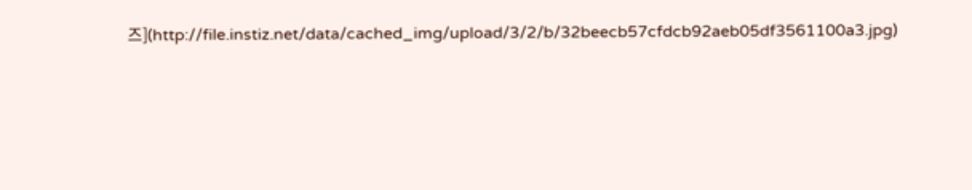즈](http://file.instiz.net/data/cached_img/upload/3/2/b/32beecb57cfdcb92aeb05df3561100a3.jpg)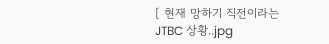[ 현재 망하기 직전이라는 JTBC 상황..jpg